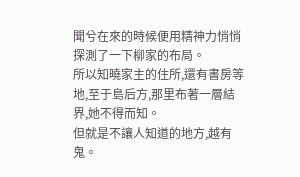聞兮在來的時候便用精神力悄悄探測了一下柳家的布局。
所以知曉家主的住所,還有書房等地,至于島后方,那里布著一層結界,她不得而知。
但就是不讓人知道的地方,越有鬼。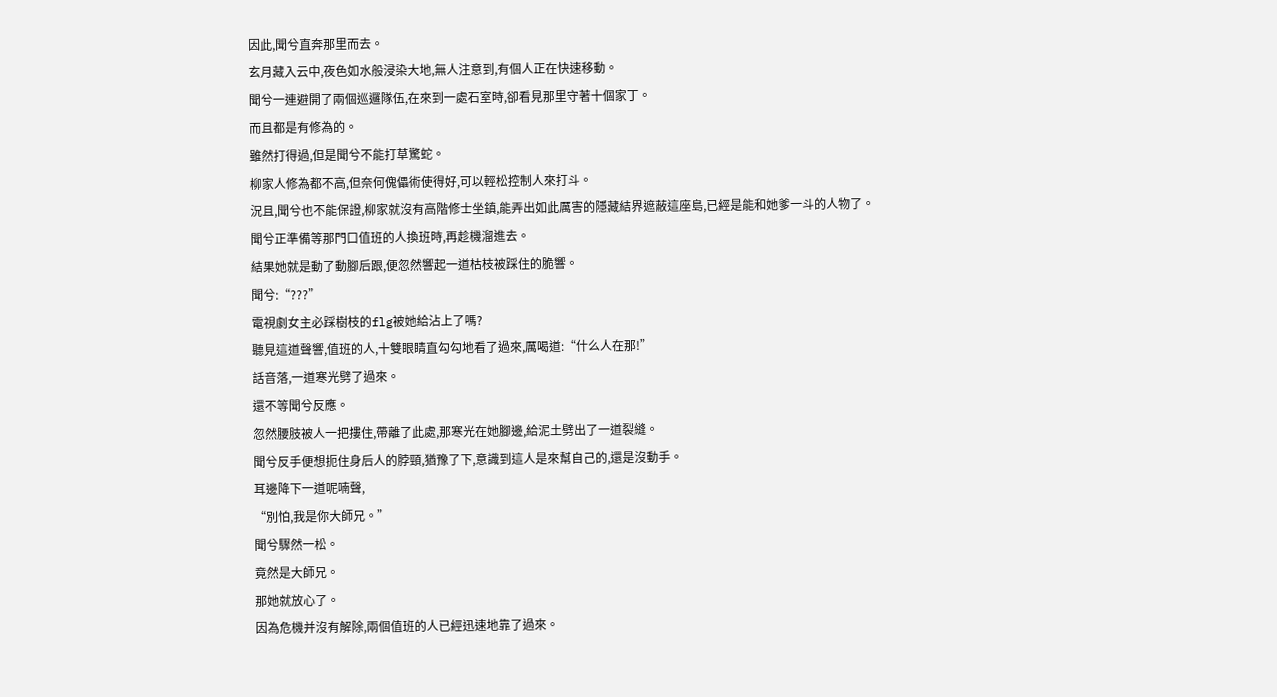因此,聞兮直奔那里而去。
玄月藏入云中,夜色如水般浸染大地,無人注意到,有個人正在快速移動。
聞兮一連避開了兩個巡邏隊伍,在來到一處石室時,卻看見那里守著十個家丁。
而且都是有修為的。
雖然打得過,但是聞兮不能打草驚蛇。
柳家人修為都不高,但奈何傀儡術使得好,可以輕松控制人來打斗。
況且,聞兮也不能保證,柳家就沒有高階修士坐鎮,能弄出如此厲害的隱藏結界遮蔽這座島,已經是能和她爹一斗的人物了。
聞兮正準備等那門口值班的人換班時,再趁機溜進去。
結果她就是動了動腳后跟,便忽然響起一道枯枝被踩住的脆響。
聞兮:“???”
電視劇女主必踩樹枝的flg被她給沾上了嗎?
聽見這道聲響,值班的人,十雙眼睛直勾勾地看了過來,厲喝道:“什么人在那!”
話音落,一道寒光劈了過來。
還不等聞兮反應。
忽然腰肢被人一把摟住,帶離了此處,那寒光在她腳邊,給泥土劈出了一道裂縫。
聞兮反手便想扼住身后人的脖頸,猶豫了下,意識到這人是來幫自己的,還是沒動手。
耳邊降下一道呢喃聲,
“別怕,我是你大師兄。”
聞兮驟然一松。
竟然是大師兄。
那她就放心了。
因為危機并沒有解除,兩個值班的人已經迅速地靠了過來。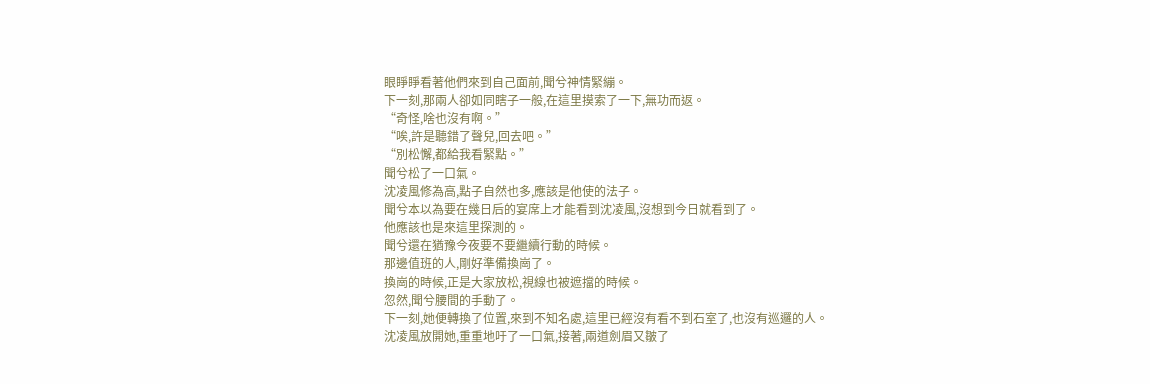眼睜睜看著他們來到自己面前,聞兮神情緊繃。
下一刻,那兩人卻如同瞎子一般,在這里摸索了一下,無功而返。
“奇怪,啥也沒有啊。”
“唉,許是聽錯了聲兒,回去吧。”
“別松懈,都給我看緊點。”
聞兮松了一口氣。
沈凌風修為高,點子自然也多,應該是他使的法子。
聞兮本以為要在幾日后的宴席上才能看到沈凌風,沒想到今日就看到了。
他應該也是來這里探測的。
聞兮還在猶豫今夜要不要繼續行動的時候。
那邊值班的人,剛好準備換崗了。
換崗的時候,正是大家放松,視線也被遮擋的時候。
忽然,聞兮腰間的手動了。
下一刻,她便轉換了位置,來到不知名處,這里已經沒有看不到石室了,也沒有巡邏的人。
沈凌風放開她,重重地吁了一口氣,接著,兩道劍眉又皺了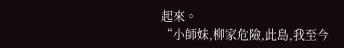起來。
“小師妹,柳家危險,此島,我至今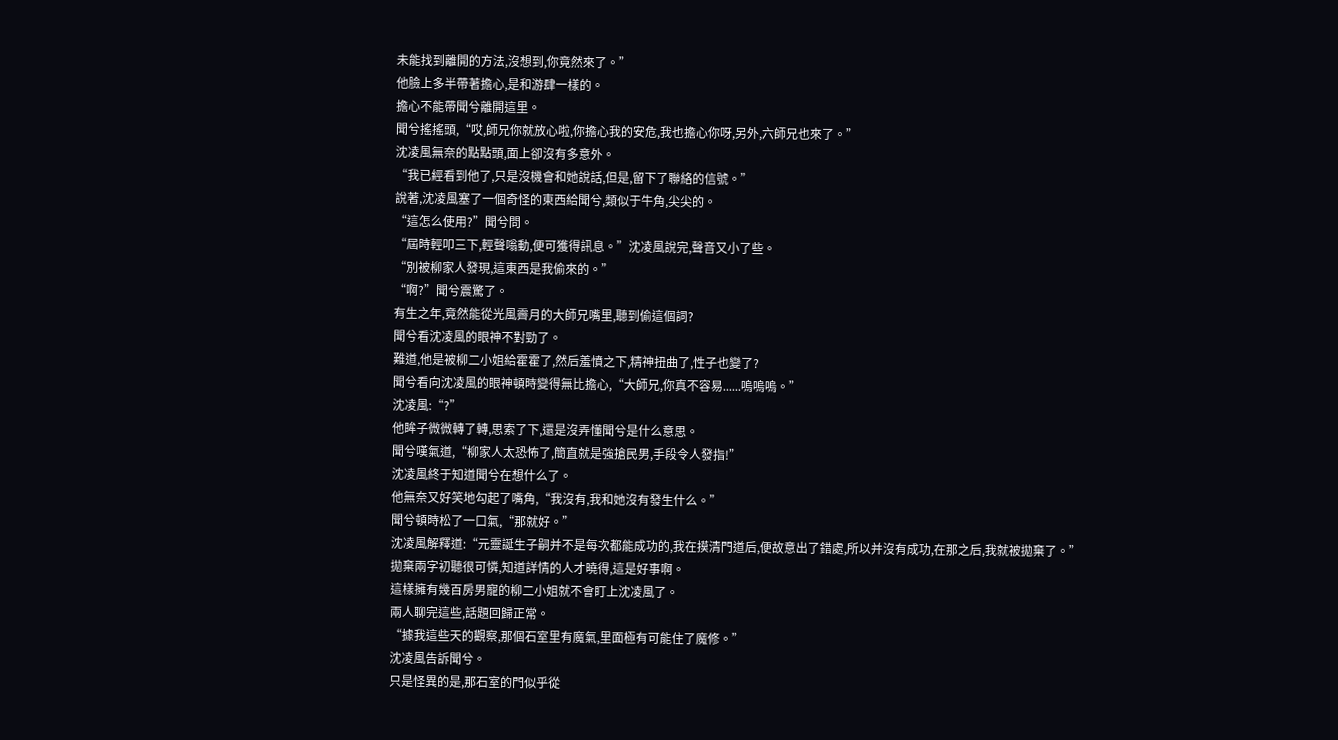未能找到離開的方法,沒想到,你竟然來了。”
他臉上多半帶著擔心,是和游肆一樣的。
擔心不能帶聞兮離開這里。
聞兮搖搖頭,“哎,師兄你就放心啦,你擔心我的安危,我也擔心你呀,另外,六師兄也來了。”
沈凌風無奈的點點頭,面上卻沒有多意外。
“我已經看到他了,只是沒機會和她說話,但是,留下了聯絡的信號。”
說著,沈凌風塞了一個奇怪的東西給聞兮,類似于牛角,尖尖的。
“這怎么使用?”聞兮問。
“屆時輕叩三下,輕聲嗡動,便可獲得訊息。”沈凌風說完,聲音又小了些。
“別被柳家人發現,這東西是我偷來的。”
“啊?”聞兮震驚了。
有生之年,竟然能從光風霽月的大師兄嘴里,聽到偷這個詞?
聞兮看沈凌風的眼神不對勁了。
難道,他是被柳二小姐給霍霍了,然后羞憤之下,精神扭曲了,性子也變了?
聞兮看向沈凌風的眼神頓時變得無比擔心,“大師兄,你真不容易......嗚嗚嗚。”
沈凌風:“?”
他眸子微微轉了轉,思索了下,還是沒弄懂聞兮是什么意思。
聞兮嘆氣道,“柳家人太恐怖了,簡直就是強搶民男,手段令人發指!”
沈凌風終于知道聞兮在想什么了。
他無奈又好笑地勾起了嘴角,“我沒有,我和她沒有發生什么。”
聞兮頓時松了一口氣,“那就好。”
沈凌風解釋道:“元靈誕生子嗣并不是每次都能成功的,我在摸清門道后,便故意出了錯處,所以并沒有成功,在那之后,我就被拋棄了。”
拋棄兩字初聽很可憐,知道詳情的人才曉得,這是好事啊。
這樣擁有幾百房男寵的柳二小姐就不會盯上沈凌風了。
兩人聊完這些,話題回歸正常。
“據我這些天的觀察,那個石室里有魔氣,里面極有可能住了魔修。”
沈凌風告訴聞兮。
只是怪異的是,那石室的門似乎從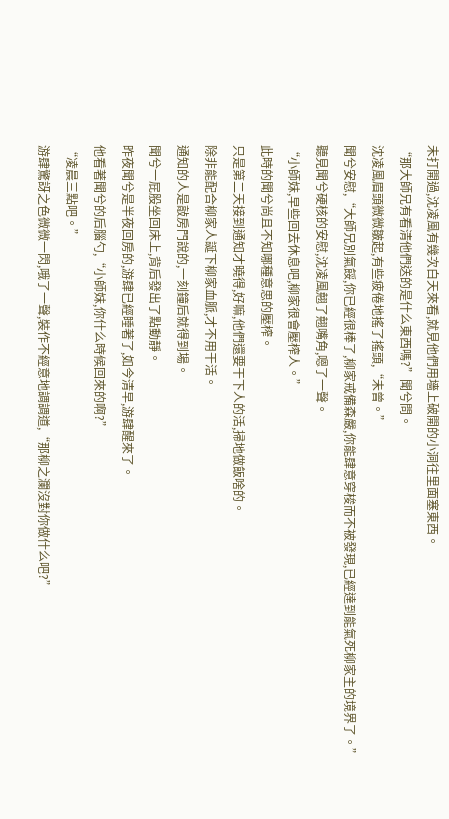未打開過,沈凌風有幾次白天來看,就見他們用墻上破開的小洞往里面塞東西。
“那大師兄有看清他們送的是什么東西嗎?”聞兮問。
沈凌風眉頭微微皺起,有些疲倦地搖了搖頭,“未曾。”
聞兮安慰,“大師兄別氣餒,你已經很棒了,柳家戒備森嚴,你能肆意穿梭而不被發現,已經達到能氣死柳家主的境界了。”
聽見聞兮硬核的安慰,沈凌風翹了翹嘴角,嗯了一聲。
“小師妹,早些回去休息吧,柳家很會壓榨人。”
此時的聞兮尚且不知哪種意思的壓榨。
只是第二天接到通知才曉得,好嘛,他們還要干下人的活,掃地做飯啥的。
除非能配合柳家人誕下柳家血脈,才不用干活。
通知的人是敲房門說的,一刻鐘后就得到場。
聞兮一屁股坐回床上,背后發出了點動靜。
昨夜聞兮是半夜回房的,游肆已經睡著了,如今清早,游肆醒來了。
他看著聞兮的后腦勺,“小師妹,你什么時候回來的啊?”
“凌晨三點吧。”
游肆驚訝之色微微一閃,哦了一聲,裝作不經意地調調道,“那柳之瀾沒對你做什么吧?”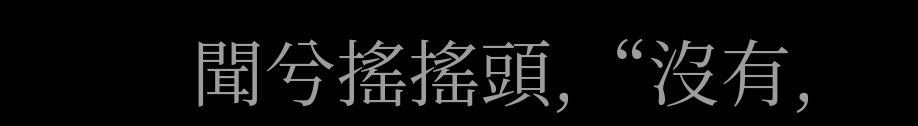聞兮搖搖頭,“沒有,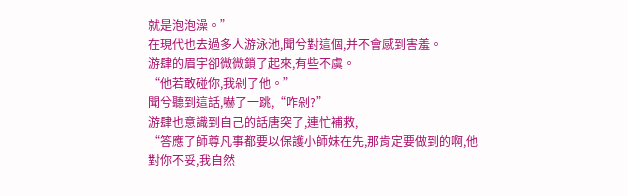就是泡泡澡。”
在現代也去過多人游泳池,聞兮對這個,并不會感到害羞。
游肆的眉宇卻微微鎖了起來,有些不虞。
“他若敢碰你,我剁了他。”
聞兮聽到這話,嚇了一跳,“咋剁?”
游肆也意識到自己的話唐突了,連忙補救,
“答應了師尊凡事都要以保護小師妹在先,那肯定要做到的啊,他對你不妥,我自然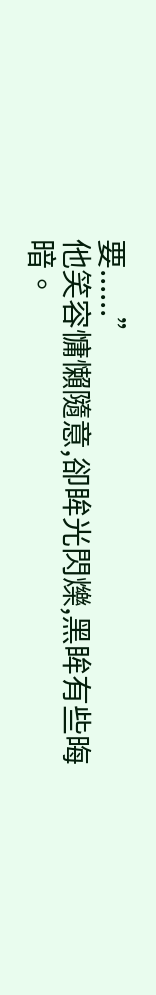要......”
他笑容慵懶隨意,卻眸光閃爍,黑眸有些晦暗。